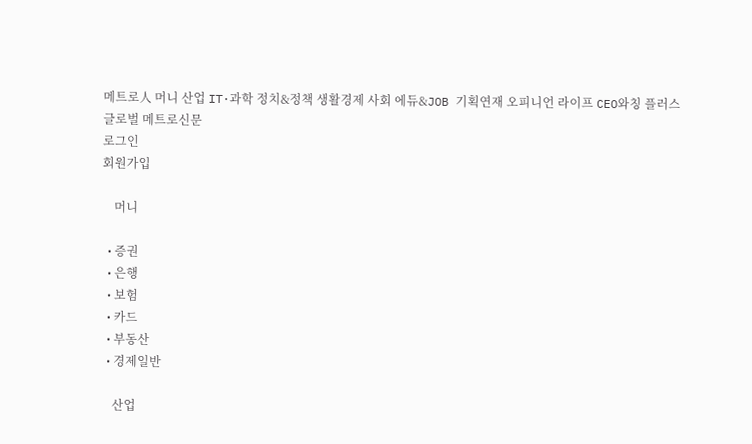메트로人 머니 산업 IT·과학 정치&정책 생활경제 사회 에듀&JOB 기획연재 오피니언 라이프 CEO와칭 플러스
글로벌 메트로신문
로그인
회원가입

    머니

  • 증권
  • 은행
  • 보험
  • 카드
  • 부동산
  • 경제일반

    산업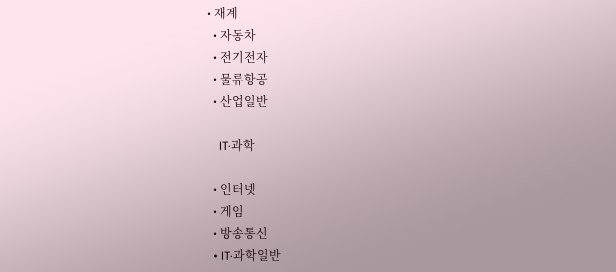• 재계
  • 자동차
  • 전기전자
  • 물류항공
  • 산업일반

    IT·과학

  • 인터넷
  • 게임
  • 방송통신
  • IT·과학일반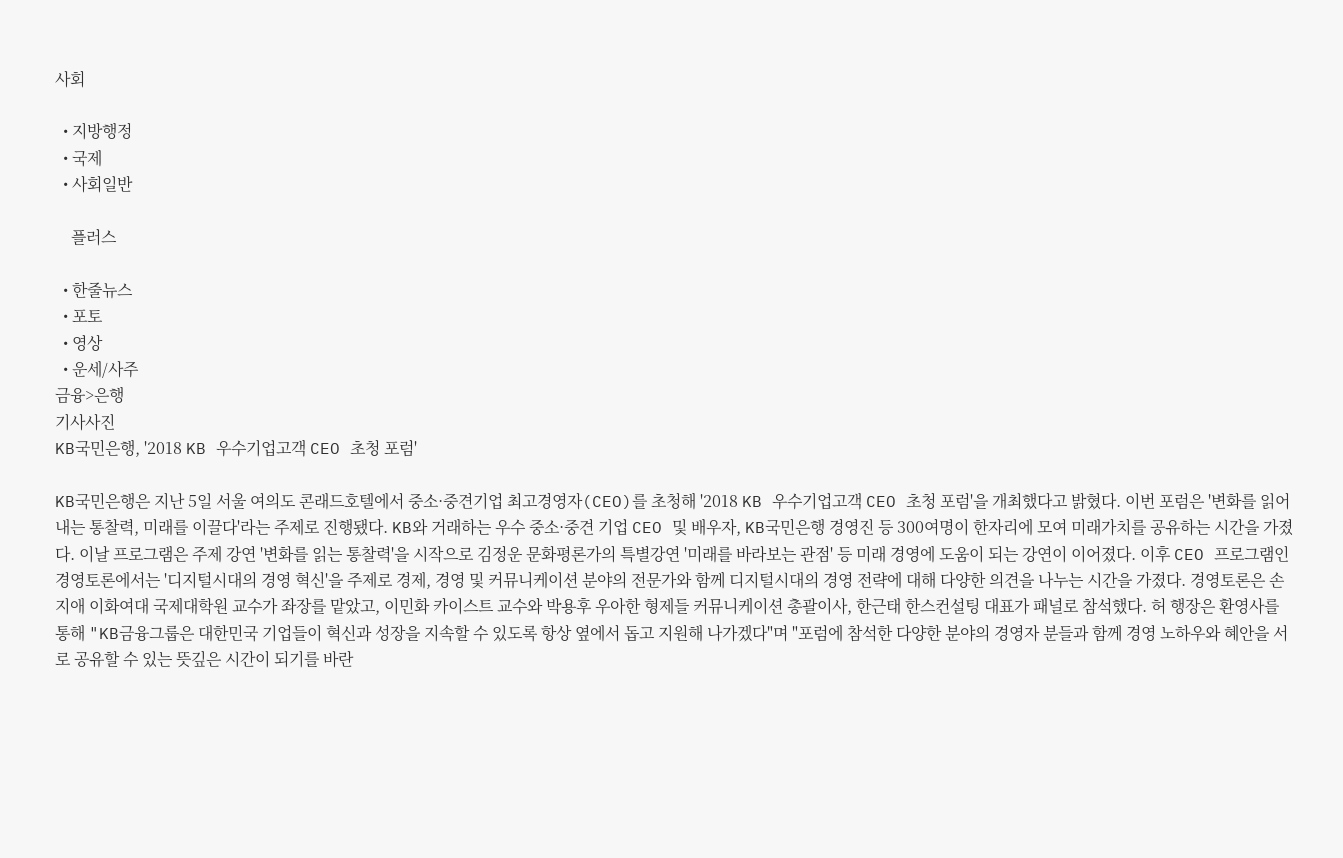사회

  • 지방행정
  • 국제
  • 사회일반

    플러스

  • 한줄뉴스
  • 포토
  • 영상
  • 운세/사주
금융>은행
기사사진
KB국민은행, '2018 KB 우수기업고객 CEO 초청 포럼'

KB국민은행은 지난 5일 서울 여의도 콘래드호텔에서 중소·중견기업 최고경영자(CEO)를 초청해 '2018 KB 우수기업고객 CEO 초청 포럼'을 개최했다고 밝혔다. 이번 포럼은 '변화를 읽어내는 통찰력, 미래를 이끌다'라는 주제로 진행됐다. KB와 거래하는 우수 중소·중견 기업 CEO 및 배우자, KB국민은행 경영진 등 300여명이 한자리에 모여 미래가치를 공유하는 시간을 가졌다. 이날 프로그램은 주제 강연 '변화를 읽는 통찰력'을 시작으로 김정운 문화평론가의 특별강연 '미래를 바라보는 관점' 등 미래 경영에 도움이 되는 강연이 이어졌다. 이후 CEO 프로그램인 경영토론에서는 '디지털시대의 경영 혁신'을 주제로 경제, 경영 및 커뮤니케이션 분야의 전문가와 함께 디지털시대의 경영 전략에 대해 다양한 의견을 나누는 시간을 가졌다. 경영토론은 손지애 이화여대 국제대학원 교수가 좌장를 맡았고, 이민화 카이스트 교수와 박용후 우아한 형제들 커뮤니케이션 총괄이사, 한근태 한스컨설팅 대표가 패널로 참석했다. 허 행장은 환영사를 통해 "KB금융그룹은 대한민국 기업들이 혁신과 성장을 지속할 수 있도록 항상 옆에서 돕고 지원해 나가겠다"며 "포럼에 참석한 다양한 분야의 경영자 분들과 함께 경영 노하우와 혜안을 서로 공유할 수 있는 뜻깊은 시간이 되기를 바란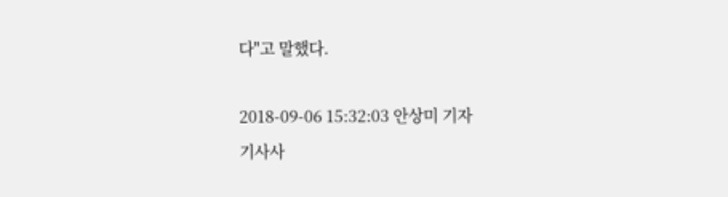다"고 말했다.

2018-09-06 15:32:03 안상미 기자
기사사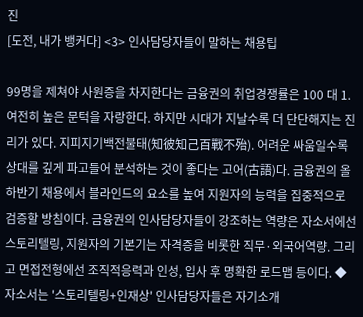진
[도전, 내가 뱅커다] <3> 인사담당자들이 말하는 채용팁

99명을 제쳐야 사원증을 차지한다는 금융권의 취업경쟁률은 100 대 1. 여전히 높은 문턱을 자랑한다. 하지만 시대가 지날수록 더 단단해지는 진리가 있다. 지피지기백전불태(知彼知己百戰不殆). 어려운 싸움일수록 상대를 깊게 파고들어 분석하는 것이 좋다는 고어(古語)다. 금융권의 올 하반기 채용에서 블라인드의 요소를 높여 지원자의 능력을 집중적으로 검증할 방침이다. 금융권의 인사담당자들이 강조하는 역량은 자소서에선 스토리텔링, 지원자의 기본기는 자격증을 비롯한 직무·외국어역량. 그리고 면접전형에선 조직적응력과 인성, 입사 후 명확한 로드맵 등이다. ◆자소서는 '스토리텔링+인재상' 인사담당자들은 자기소개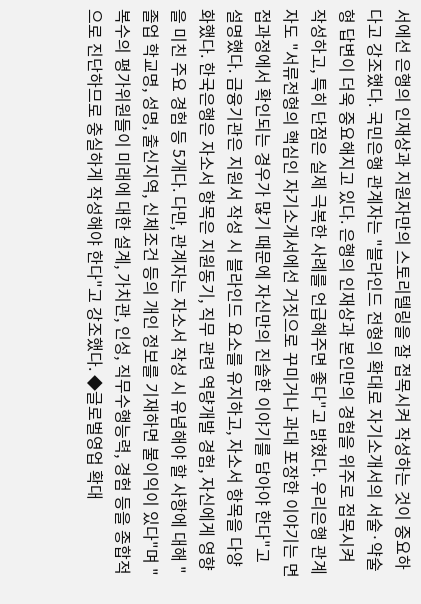서에선 은행의 인재상과 지원자만의 스토리텔링을 잘 접목시켜 작성하는 것이 중요하다고 강조했다. 국민은행 관계자는 "블라인드 전형의 확대로 자기소개서의 서술·약술형 답변이 더욱 중요해지고 있다. 은행의 인재상과 본인만의 경험을 위주로 접목시켜 작성하고, 특히 단점은 실제 극복한 사례를 언급해주면 좋다"고 밝혔다. 우리은행 관계자도 "서류전형의 핵심인 자기소개서에선 거짓으로 꾸미거나 과대 포장한 이야기는 면접과정에서 확인되는 경우가 많기 때문에 자신만의 진솔한 이야기를 담아야 한다"고 설명했다. 금융기관은 지원서 작성 시 블라인드 요소를 유지하고, 자소서 항목을 다양화했다. 한국은행은 자소서 항목은 지원동기, 직무 관련 역량개발 경험, 자신에게 영향을 미친 주요 경험 등 5개다. 다만, 관계자는 자소서 작성 시 유념해야 할 사항에 대해 "졸업 학교명, 성명, 출신지역, 신체조건 등의 개인 정보를 기재하면 불이익이 있다"며 "복수의 평가위원들이 미래에 대한 설계, 가치관, 인성, 직무수행능력, 경험 등을 종합적으로 진단하므로 충실하게 작성해야 한다"고 강조했다. ◆글로벌영업 확대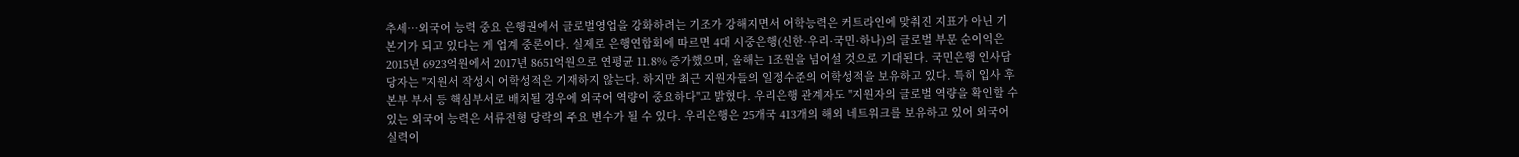추세…외국어 능력 중요 은행권에서 글로벌영업을 강화하려는 기조가 강해지면서 어학능력은 커트라인에 맞춰진 지표가 아닌 기본기가 되고 있다는 게 업계 중론이다. 실제로 은행연합회에 따르면 4대 시중은행(신한·우리·국민·하나)의 글로벌 부문 순이익은 2015년 6923억원에서 2017년 8651억원으로 연평균 11.8% 증가했으며, 올해는 1조원을 넘어설 것으로 기대된다. 국민은행 인사담당자는 "지원서 작성시 어학성적은 기재하지 않는다. 하지만 최근 지원자들의 일정수준의 어학성적을 보유하고 있다. 특히 입사 후 본부 부서 등 핵심부서로 배치될 경우에 외국어 역량이 중요하다"고 밝혔다. 우리은행 관계자도 "지원자의 글로벌 역량을 확인할 수 있는 외국어 능력은 서류전형 당락의 주요 변수가 될 수 있다. 우리은행은 25개국 413개의 해외 네트워크를 보유하고 있어 외국어 실력이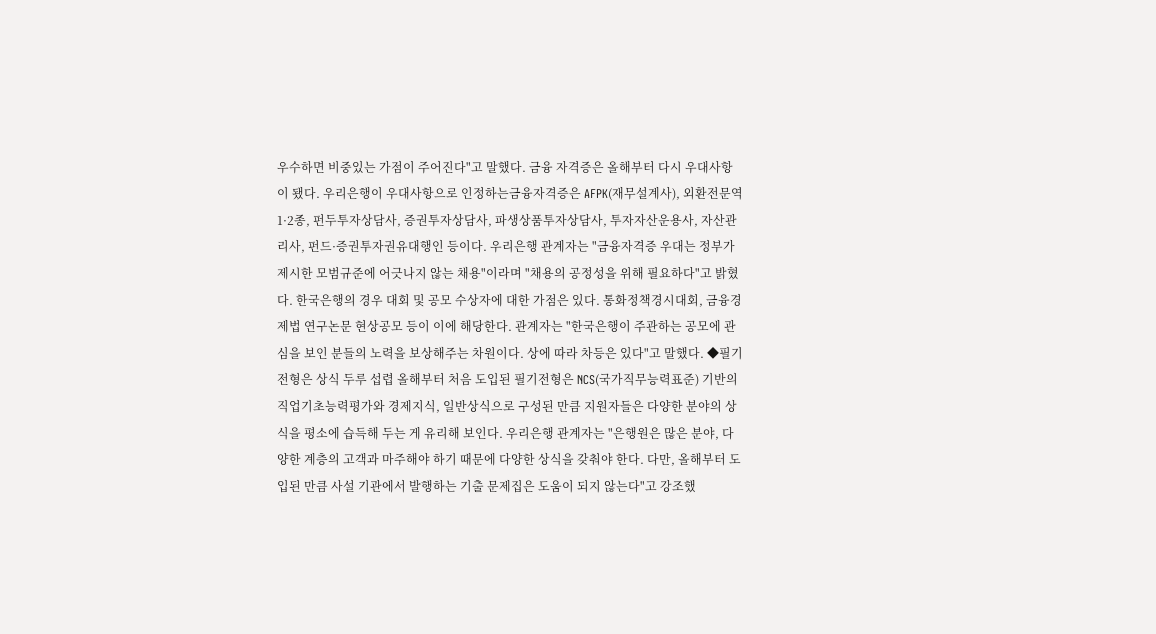우수하면 비중있는 가점이 주어진다"고 말했다. 금융 자격증은 올해부터 다시 우대사항이 됐다. 우리은행이 우대사항으로 인정하는금융자격증은 AFPK(재무설계사), 외환전문역1·2종, 펀두투자상담사, 증권투자상담사, 파생상품투자상담사, 투자자산운용사, 자산관리사, 펀드·증권투자권유대행인 등이다. 우리은행 관계자는 "금융자격증 우대는 정부가 제시한 모범규준에 어긋나지 않는 채용"이라며 "채용의 공정성을 위해 필요하다"고 밝혔다. 한국은행의 경우 대회 및 공모 수상자에 대한 가점은 있다. 통화정책경시대회, 금융경제법 연구논문 현상공모 등이 이에 해당한다. 관계자는 "한국은행이 주관하는 공모에 관심을 보인 분들의 노력을 보상해주는 차원이다. 상에 따라 차등은 있다"고 말했다. ◆필기전형은 상식 두루 섭렵 올해부터 처음 도입된 필기전형은 NCS(국가직무능력표준) 기반의 직업기초능력평가와 경제지식, 일반상식으로 구성된 만큼 지원자들은 다양한 분야의 상식을 평소에 습득해 두는 게 유리해 보인다. 우리은행 관계자는 "은행원은 많은 분야, 다양한 계층의 고객과 마주해야 하기 때문에 다양한 상식을 갖춰야 한다. 다만, 올해부터 도입된 만큼 사설 기관에서 발행하는 기출 문제집은 도움이 되지 않는다"고 강조했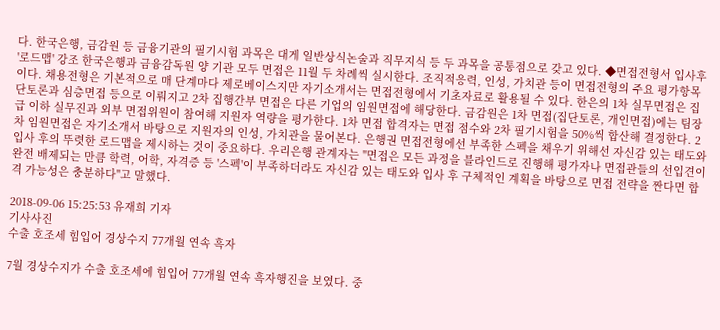다. 한국은행, 금감원 등 금융기관의 필기시험 과목은 대게 일반상식논술과 직무지식 등 두 과목을 공통점으로 갖고 있다. ◆면접전형서 입사후 '로드맵' 강조 한국은행과 금융감독원 양 기관 모두 면접은 11월 두 차례씩 실시한다. 조직적응력, 인성, 가치관 등이 면접전형의 주요 평가항목이다. 채용전형은 기본적으로 매 단계마다 제로베이스지만 자기소개서는 면접전형에서 기초자료로 활용될 수 있다. 한은의 1차 실무면접은 집단토론과 심층면접 등으로 이뤄지고 2차 집행간부 면접은 다른 기업의 임원면접에 해당한다. 금감원은 1차 면접(집단토론, 개인면접)에는 팀장급 이하 실무진과 외부 면접위원이 참여해 지원자 역량을 평가한다. 1차 면접 합격자는 면접 점수와 2차 필기시험을 50%씩 합산해 결정한다. 2차 임원면접은 자기소개서 바탕으로 지원자의 인성, 가치관을 물어본다. 은행권 면접전형에선 부족한 스펙을 채우기 위해선 자신감 있는 태도와 입사 후의 뚜렷한 로드맵을 제시하는 것이 중요하다. 우리은행 관계자는 "면접은 모든 과정을 블라인드로 진행해 평가자나 면접관들의 선입견이 완전 배제되는 만큼 학력, 어학, 자격증 등 '스펙'이 부족하더라도 자신감 있는 태도와 입사 후 구체적인 계획을 바탕으로 면접 전략을 짠다면 합격 가능성은 충분하다"고 말했다.

2018-09-06 15:25:53 유재희 기자
기사사진
수출 호조세 힘입어 경상수지 77개월 연속 흑자

7월 경상수지가 수출 호조세에 힘입어 77개월 연속 흑자행진을 보였다. 중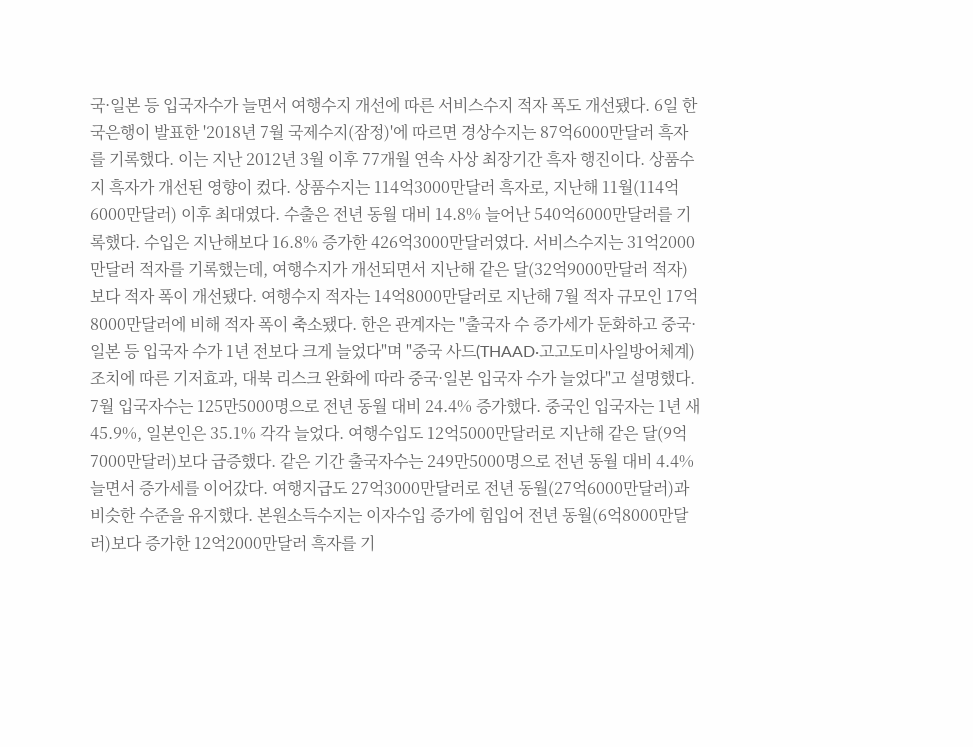국·일본 등 입국자수가 늘면서 여행수지 개선에 따른 서비스수지 적자 폭도 개선됐다. 6일 한국은행이 발표한 '2018년 7월 국제수지(잠정)'에 따르면 경상수지는 87억6000만달러 흑자를 기록했다. 이는 지난 2012년 3월 이후 77개월 연속 사상 최장기간 흑자 행진이다. 상품수지 흑자가 개선된 영향이 컸다. 상품수지는 114억3000만달러 흑자로, 지난해 11월(114억6000만달러) 이후 최대였다. 수출은 전년 동월 대비 14.8% 늘어난 540억6000만달러를 기록했다. 수입은 지난해보다 16.8% 증가한 426억3000만달러였다. 서비스수지는 31억2000만달러 적자를 기록했는데, 여행수지가 개선되면서 지난해 같은 달(32억9000만달러 적자)보다 적자 폭이 개선됐다. 여행수지 적자는 14억8000만달러로 지난해 7월 적자 규모인 17억8000만달러에 비해 적자 폭이 축소됐다. 한은 관계자는 "출국자 수 증가세가 둔화하고 중국·일본 등 입국자 수가 1년 전보다 크게 늘었다"며 "중국 사드(THAAD·고고도미사일방어체계) 조치에 따른 기저효과, 대북 리스크 완화에 따라 중국·일본 입국자 수가 늘었다"고 설명했다. 7월 입국자수는 125만5000명으로 전년 동월 대비 24.4% 증가했다. 중국인 입국자는 1년 새 45.9%, 일본인은 35.1% 각각 늘었다. 여행수입도 12억5000만달러로 지난해 같은 달(9억7000만달러)보다 급증했다. 같은 기간 출국자수는 249만5000명으로 전년 동월 대비 4.4% 늘면서 증가세를 이어갔다. 여행지급도 27억3000만달러로 전년 동월(27억6000만달러)과 비슷한 수준을 유지했다. 본원소득수지는 이자수입 증가에 힘입어 전년 동월(6억8000만달러)보다 증가한 12억2000만달러 흑자를 기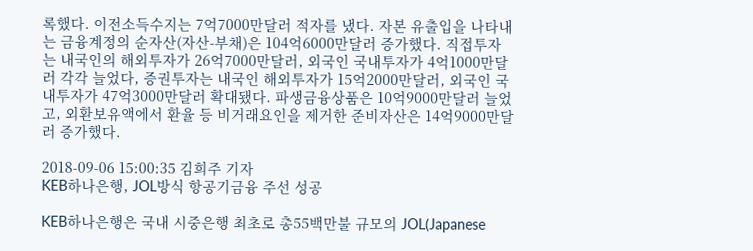록했다. 이전소득수지는 7억7000만달러 적자를 냈다. 자본 유출입을 나타내는 금융계정의 순자산(자산-부채)은 104억6000만달러 증가했다. 직접투자는 내국인의 해외투자가 26억7000만달러, 외국인 국내투자가 4억1000만달러 각각 늘었다, 증권투자는 내국인 해외투자가 15억2000만달러, 외국인 국내투자가 47억3000만달러 확대됐다. 파생금융상품은 10억9000만달러 늘었고, 외환보유액에서 환율 등 비거래요인을 제거한 준비자산은 14억9000만달러 증가했다.

2018-09-06 15:00:35 김희주 기자
KEB하나은행, JOL방식 항공기금융 주선 성공

KEB하나은행은 국내 시중은행 최초로 총55백만불 규모의 JOL(Japanese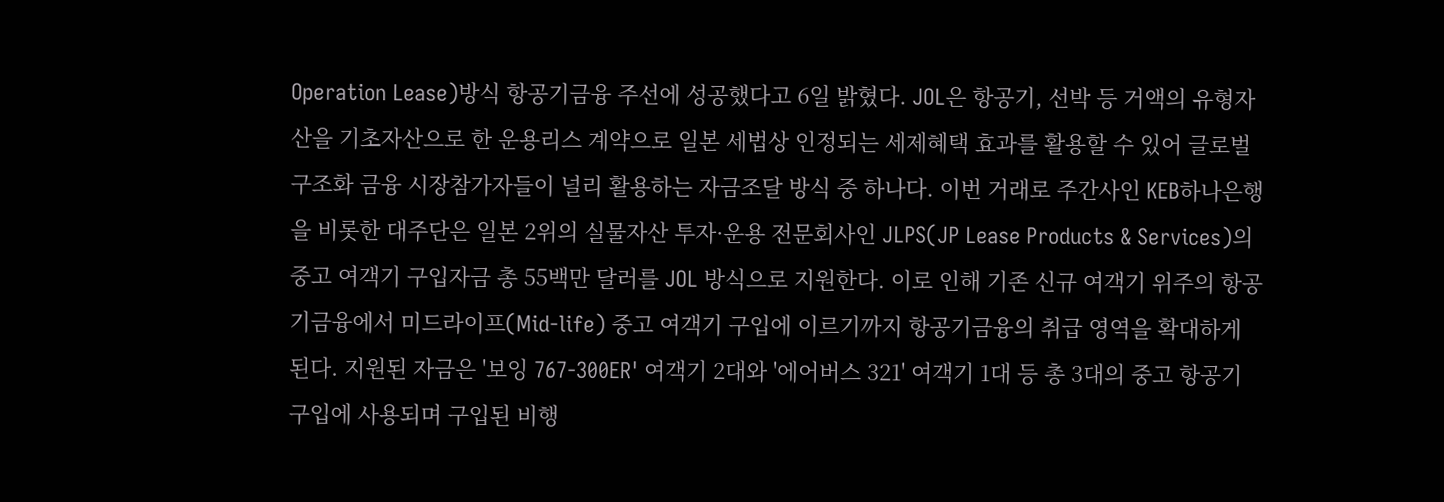Operation Lease)방식 항공기금융 주선에 성공했다고 6일 밝혔다. JOL은 항공기, 선박 등 거액의 유형자산을 기초자산으로 한 운용리스 계약으로 일본 세법상 인정되는 세제혜택 효과를 활용할 수 있어 글로벌 구조화 금융 시장참가자들이 널리 활용하는 자금조달 방식 중 하나다. 이번 거래로 주간사인 KEB하나은행을 비롯한 대주단은 일본 2위의 실물자산 투자·운용 전문회사인 JLPS(JP Lease Products & Services)의 중고 여객기 구입자금 총 55백만 달러를 JOL 방식으로 지원한다. 이로 인해 기존 신규 여객기 위주의 항공기금융에서 미드라이프(Mid-life) 중고 여객기 구입에 이르기까지 항공기금융의 취급 영역을 확대하게 된다. 지원된 자금은 '보잉 767-300ER' 여객기 2대와 '에어버스 321' 여객기 1대 등 총 3대의 중고 항공기 구입에 사용되며 구입된 비행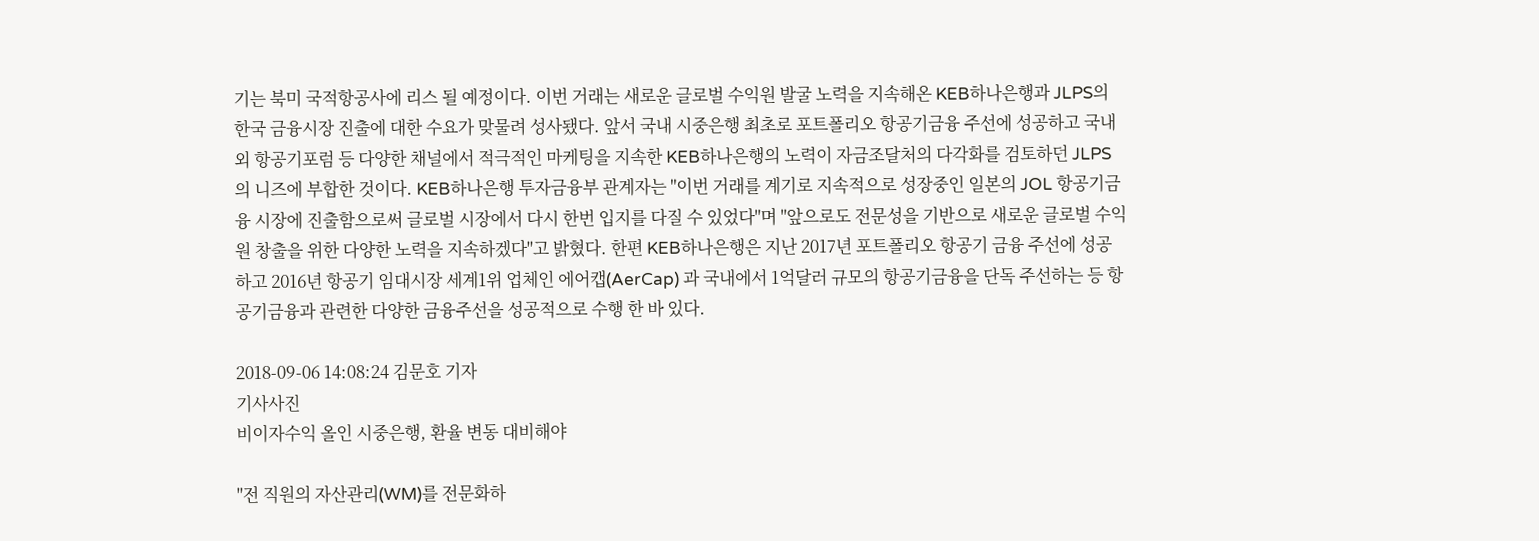기는 북미 국적항공사에 리스 될 예정이다. 이번 거래는 새로운 글로벌 수익원 발굴 노력을 지속해온 KEB하나은행과 JLPS의 한국 금융시장 진출에 대한 수요가 맞물려 성사됐다. 앞서 국내 시중은행 최초로 포트폴리오 항공기금융 주선에 성공하고 국내외 항공기포럼 등 다양한 채널에서 적극적인 마케팅을 지속한 KEB하나은행의 노력이 자금조달처의 다각화를 검토하던 JLPS의 니즈에 부합한 것이다. KEB하나은행 투자금융부 관계자는 "이번 거래를 계기로 지속적으로 성장중인 일본의 JOL 항공기금융 시장에 진출함으로써 글로벌 시장에서 다시 한번 입지를 다질 수 있었다"며 "앞으로도 전문성을 기반으로 새로운 글로벌 수익원 창출을 위한 다양한 노력을 지속하겠다"고 밝혔다. 한편 KEB하나은행은 지난 2017년 포트폴리오 항공기 금융 주선에 성공하고 2016년 항공기 임대시장 세계1위 업체인 에어캡(AerCap) 과 국내에서 1억달러 규모의 항공기금융을 단독 주선하는 등 항공기금융과 관련한 다양한 금융주선을 성공적으로 수행 한 바 있다.

2018-09-06 14:08:24 김문호 기자
기사사진
비이자수익 올인 시중은행, 환율 변동 대비해야

"전 직원의 자산관리(WM)를 전문화하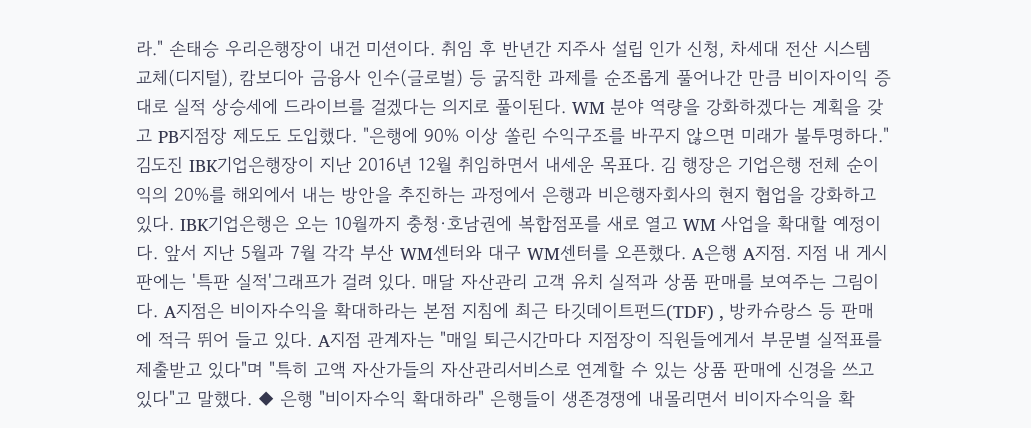라." 손태승 우리은행장이 내건 미션이다. 취임 후 반년간 지주사 설립 인가 신청, 차세대 전산 시스템 교체(디지털), 캄보디아 금융사 인수(글로벌) 등 굵직한 과제를 순조롭게 풀어나간 만큼 비이자이익 증대로 실적 상승세에 드라이브를 걸겠다는 의지로 풀이된다. WM 분야 역량을 강화하겠다는 계획을 갖고 PB지점장 제도도 도입했다. "은행에 90% 이상 쏠린 수익구조를 바꾸지 않으면 미래가 불투명하다." 김도진 IBK기업은행장이 지난 2016년 12월 취임하면서 내세운 목표다. 김 행장은 기업은행 전체 순이익의 20%를 해외에서 내는 방안을 추진하는 과정에서 은행과 비은행자회사의 현지 협업을 강화하고 있다. IBK기업은행은 오는 10월까지 충청·호남권에 복합점포를 새로 열고 WM 사업을 확대할 예정이다. 앞서 지난 5월과 7월 각각 부산 WM센터와 대구 WM센터를 오픈했다. A은행 A지점. 지점 내 게시판에는 '특판 실적'그래프가 걸려 있다. 매달 자산관리 고객 유치 실적과 상품 판매를 보여주는 그림이다. A지점은 비이자수익을 확대하라는 본점 지침에 최근 타깃데이트펀드(TDF) , 방카슈랑스 등 판매에 적극 뛰어 들고 있다. A지점 관계자는 "매일 퇴근시간마다 지점장이 직원들에게서 부문별 실적표를 제출받고 있다"며 "특히 고액 자산가들의 자산관리서비스로 연계할 수 있는 상품 판매에 신경을 쓰고 있다"고 말했다. ◆ 은행 "비이자수익 확대하라" 은행들이 생존경쟁에 내몰리면서 비이자수익을 확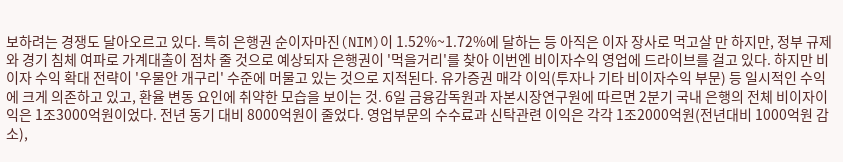보하려는 경쟁도 달아오르고 있다. 특히 은행권 순이자마진(NIM)이 1.52%~1.72%에 달하는 등 아직은 이자 장사로 먹고살 만 하지만, 정부 규제와 경기 침체 여파로 가계대출이 점차 줄 것으로 예상되자 은행권이 '먹을거리'를 찾아 이번엔 비이자수익 영업에 드라이브를 걸고 있다. 하지만 비이자 수익 확대 전략이 '우물안 개구리' 수준에 머물고 있는 것으로 지적된다. 유가증권 매각 이익(투자나 기타 비이자수익 부문) 등 일시적인 수익에 크게 의존하고 있고, 환율 변동 요인에 취약한 모습을 보이는 것. 6일 금융감독원과 자본시장연구원에 따르면 2분기 국내 은행의 전체 비이자이익은 1조3000억원이었다. 전년 동기 대비 8000억원이 줄었다. 영업부문의 수수료과 신탁관련 이익은 각각 1조2000억원(전년대비 1000억원 감소),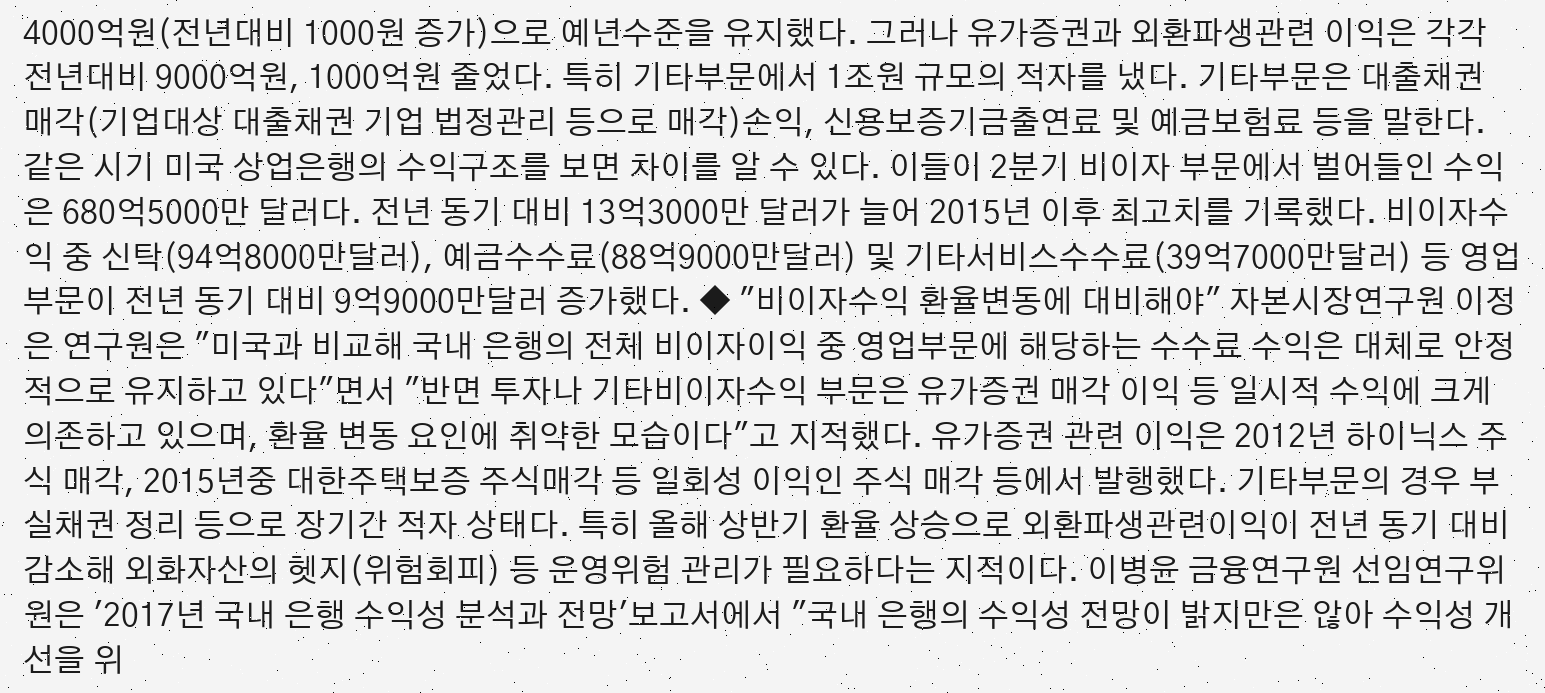4000억원(전년대비 1000원 증가)으로 예년수준을 유지했다. 그러나 유가증권과 외환파생관련 이익은 각각 전년대비 9000억원, 1000억원 줄었다. 특히 기타부문에서 1조원 규모의 적자를 냈다. 기타부문은 대출채권 매각(기업대상 대출채권 기업 법정관리 등으로 매각)손익, 신용보증기금출연료 및 예금보험료 등을 말한다. 같은 시기 미국 상업은행의 수익구조를 보면 차이를 알 수 있다. 이들이 2분기 비이자 부문에서 벌어들인 수익은 680억5000만 달러다. 전년 동기 대비 13억3000만 달러가 늘어 2015년 이후 최고치를 기록했다. 비이자수익 중 신탁(94억8000만달러), 예금수수료(88억9000만달러) 및 기타서비스수수료(39억7000만달러) 등 영업부문이 전년 동기 대비 9억9000만달러 증가했다. ◆ "비이자수익 환율변동에 대비해야" 자본시장연구원 이정은 연구원은 "미국과 비교해 국내 은행의 전체 비이자이익 중 영업부문에 해당하는 수수료 수익은 대체로 안정적으로 유지하고 있다"면서 "반면 투자나 기타비이자수익 부문은 유가증권 매각 이익 등 일시적 수익에 크게 의존하고 있으며, 환율 변동 요인에 취약한 모습이다"고 지적했다. 유가증권 관련 이익은 2012년 하이닉스 주식 매각, 2015년중 대한주택보증 주식매각 등 일회성 이익인 주식 매각 등에서 발행했다. 기타부문의 경우 부실채권 정리 등으로 장기간 적자 상태다. 특히 올해 상반기 환율 상승으로 외환파생관련이익이 전년 동기 대비 감소해 외화자산의 헷지(위험회피) 등 운영위험 관리가 필요하다는 지적이다. 이병윤 금융연구원 선임연구위원은 '2017년 국내 은행 수익성 분석과 전망'보고서에서 "국내 은행의 수익성 전망이 밝지만은 않아 수익성 개선을 위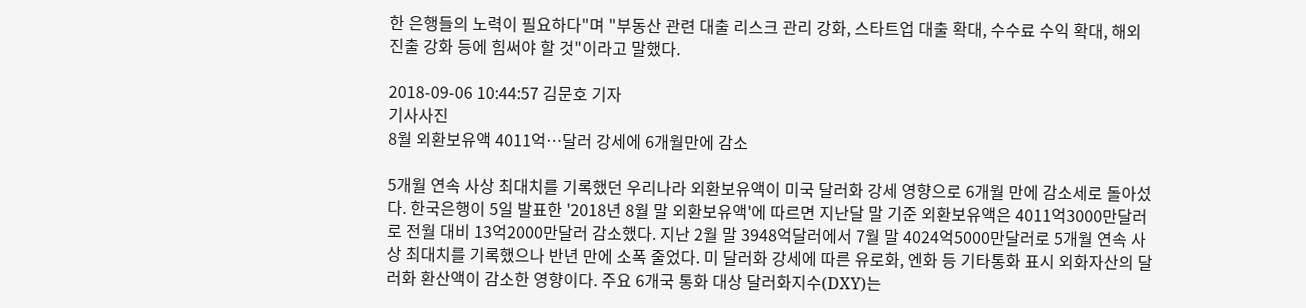한 은행들의 노력이 필요하다"며 "부동산 관련 대출 리스크 관리 강화, 스타트업 대출 확대, 수수료 수익 확대, 해외진출 강화 등에 힘써야 할 것"이라고 말했다.

2018-09-06 10:44:57 김문호 기자
기사사진
8월 외환보유액 4011억…달러 강세에 6개월만에 감소

5개월 연속 사상 최대치를 기록했던 우리나라 외환보유액이 미국 달러화 강세 영향으로 6개월 만에 감소세로 돌아섰다. 한국은행이 5일 발표한 '2018년 8월 말 외환보유액'에 따르면 지난달 말 기준 외환보유액은 4011억3000만달러로 전월 대비 13억2000만달러 감소했다. 지난 2월 말 3948억달러에서 7월 말 4024억5000만달러로 5개월 연속 사상 최대치를 기록했으나 반년 만에 소폭 줄었다. 미 달러화 강세에 따른 유로화, 엔화 등 기타통화 표시 외화자산의 달러화 환산액이 감소한 영향이다. 주요 6개국 통화 대상 달러화지수(DXY)는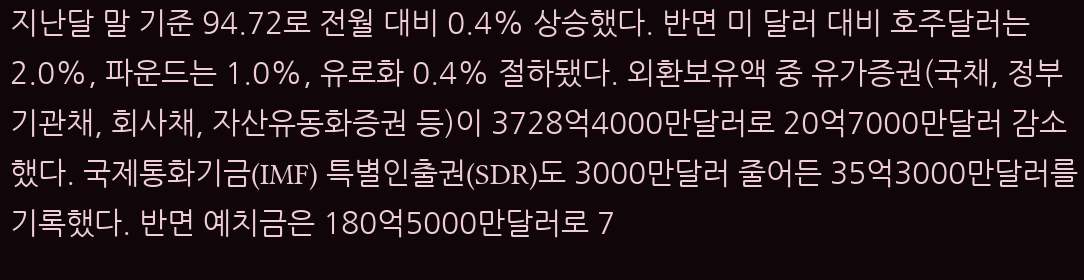지난달 말 기준 94.72로 전월 대비 0.4% 상승했다. 반면 미 달러 대비 호주달러는 2.0%, 파운드는 1.0%, 유로화 0.4% 절하됐다. 외환보유액 중 유가증권(국채, 정부기관채, 회사채, 자산유동화증권 등)이 3728억4000만달러로 20억7000만달러 감소했다. 국제통화기금(IMF) 특별인출권(SDR)도 3000만달러 줄어든 35억3000만달러를 기록했다. 반면 예치금은 180억5000만달러로 7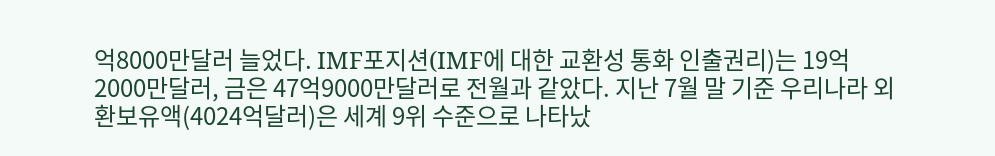억8000만달러 늘었다. IMF포지션(IMF에 대한 교환성 통화 인출권리)는 19억2000만달러, 금은 47억9000만달러로 전월과 같았다. 지난 7월 말 기준 우리나라 외환보유액(4024억달러)은 세계 9위 수준으로 나타났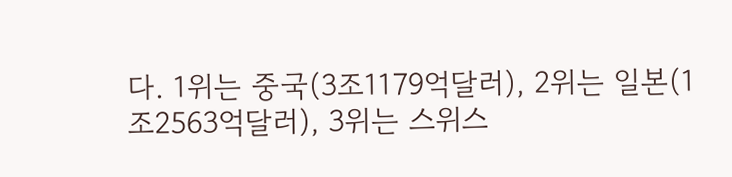다. 1위는 중국(3조1179억달러), 2위는 일본(1조2563억달러), 3위는 스위스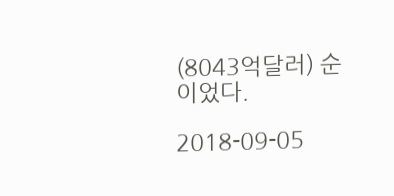(8043억달러) 순이었다.

2018-09-05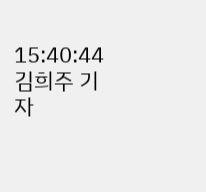15:40:44 김희주 기자